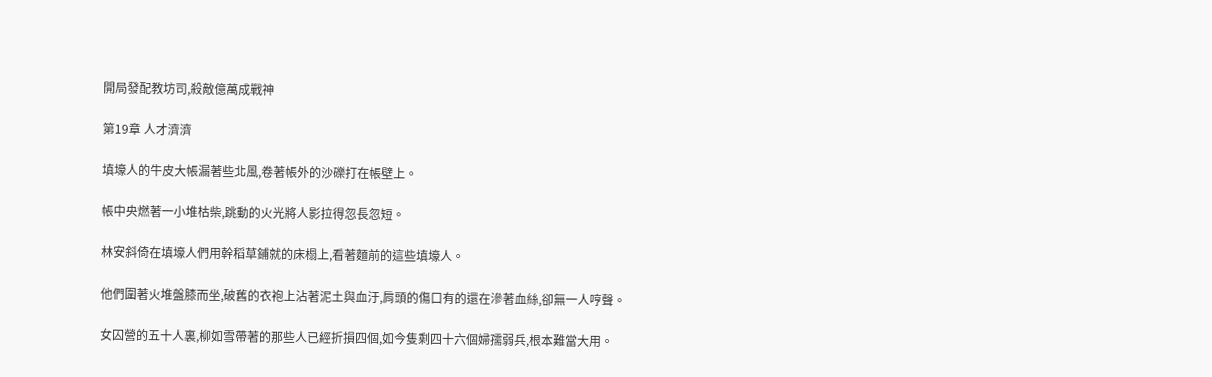開局發配教坊司,殺敵億萬成戰神

第19章 人才濟濟

填壕人的牛皮大帳漏著些北風,卷著帳外的沙礫打在帳壁上。

帳中央燃著一小堆枯柴,跳動的火光將人影拉得忽長忽短。

林安斜倚在填壕人們用幹稻草鋪就的床榻上,看著麵前的這些填壕人。

他們圍著火堆盤膝而坐,破舊的衣袍上沾著泥土與血汙,肩頭的傷口有的還在滲著血絲,卻無一人哼聲。

女囚營的五十人裏,柳如雪帶著的那些人已經折損四個,如今隻剩四十六個婦孺弱兵,根本難當大用。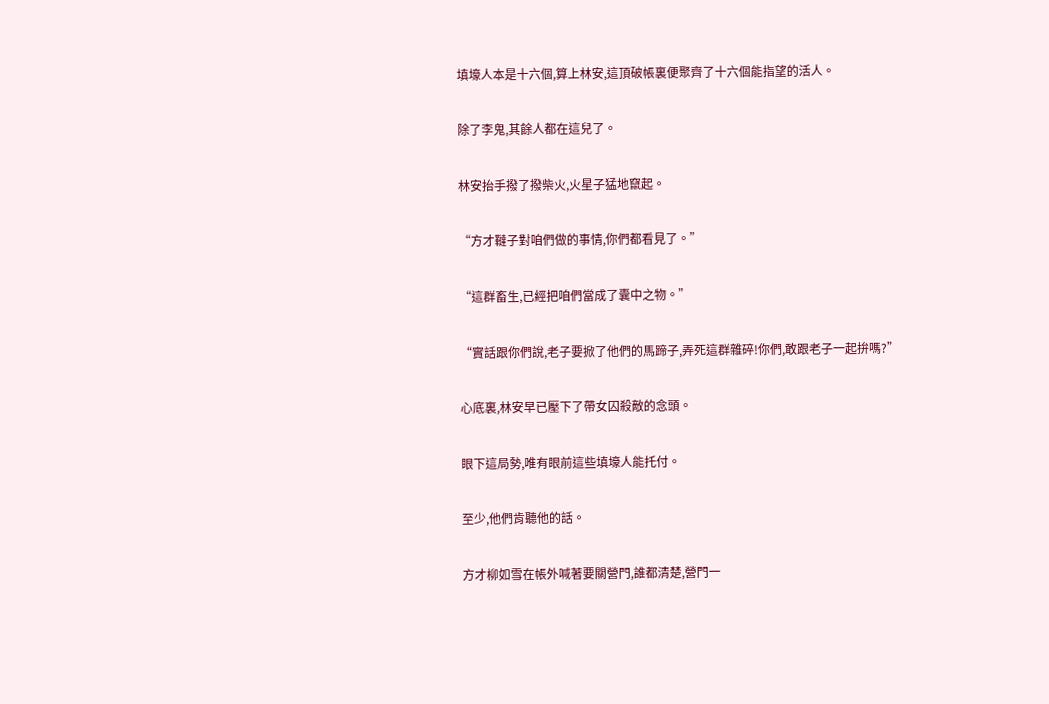填壕人本是十六個,算上林安,這頂破帳裏便聚齊了十六個能指望的活人。

除了李鬼,其餘人都在這兒了。

林安抬手撥了撥柴火,火星子猛地竄起。

“方才韃子對咱們做的事情,你們都看見了。”

“這群畜生,已經把咱們當成了囊中之物。”

“實話跟你們說,老子要掀了他們的馬蹄子,弄死這群雜碎!你們,敢跟老子一起拚嗎?”

心底裏,林安早已壓下了帶女囚殺敵的念頭。

眼下這局勢,唯有眼前這些填壕人能托付。

至少,他們肯聽他的話。

方才柳如雪在帳外喊著要關營門,誰都清楚,營門一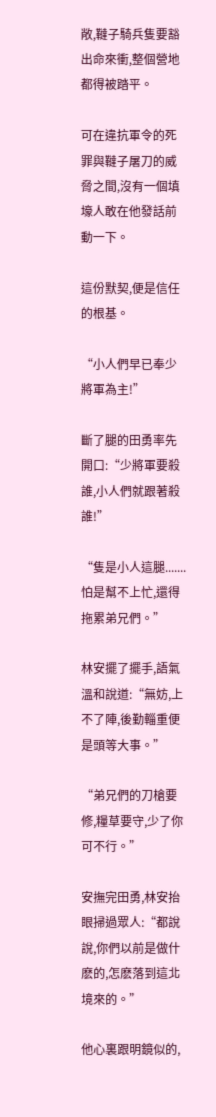敞,韃子騎兵隻要豁出命來衝,整個營地都得被踏平。

可在違抗軍令的死罪與韃子屠刀的威脅之間,沒有一個填壕人敢在他發話前動一下。

這份默契,便是信任的根基。

“小人們早已奉少將軍為主!”

斷了腿的田勇率先開口:“少將軍要殺誰,小人們就跟著殺誰!”

“隻是小人這腿.......怕是幫不上忙,還得拖累弟兄們。”

林安擺了擺手,語氣溫和說道:“無妨,上不了陣,後勤輜重便是頭等大事。”

“弟兄們的刀槍要修,糧草要守,少了你可不行。”

安撫完田勇,林安抬眼掃過眾人:“都說說,你們以前是做什麽的,怎麽落到這北境來的。”

他心裏跟明鏡似的,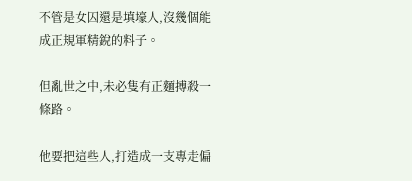不管是女囚還是填壕人,沒幾個能成正規軍精銳的料子。

但亂世之中,未必隻有正麵搏殺一條路。

他要把這些人,打造成一支專走偏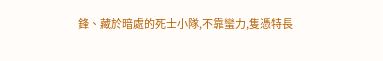鋒、藏於暗處的死士小隊,不靠蠻力,隻憑特長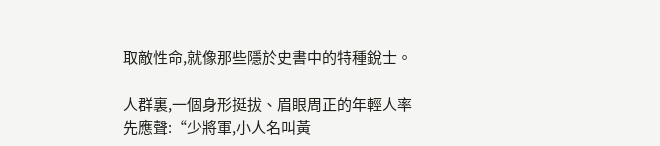取敵性命,就像那些隱於史書中的特種銳士。

人群裏,一個身形挺拔、眉眼周正的年輕人率先應聲:“少將軍,小人名叫黃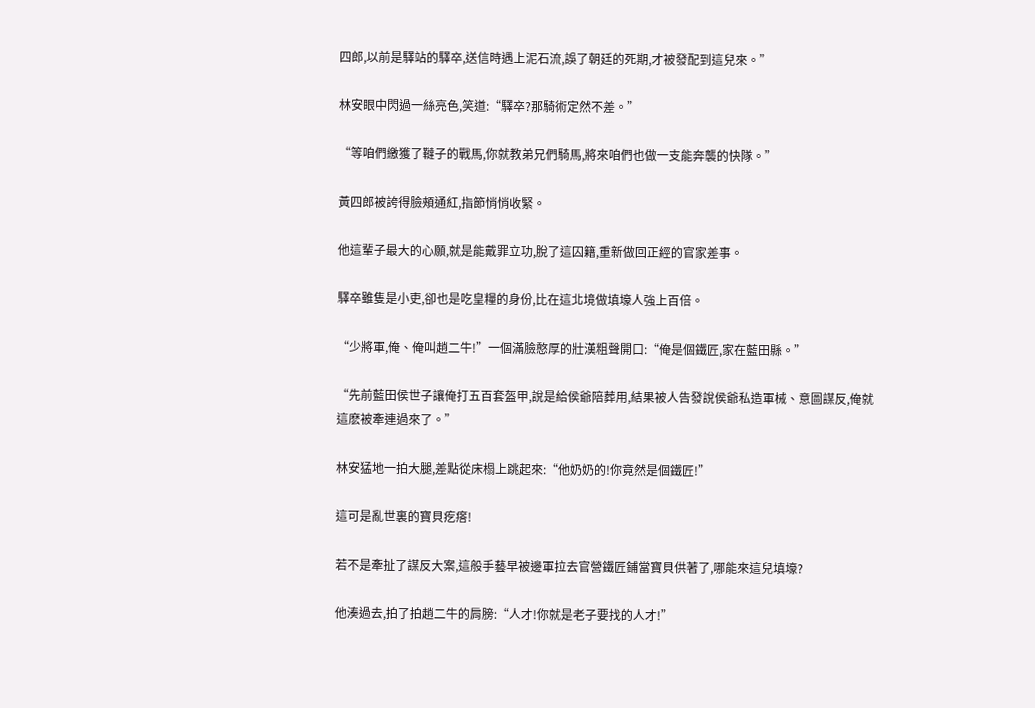四郎,以前是驛站的驛卒,送信時遇上泥石流,誤了朝廷的死期,才被發配到這兒來。”

林安眼中閃過一絲亮色,笑道:“驛卒?那騎術定然不差。”

“等咱們繳獲了韃子的戰馬,你就教弟兄們騎馬,將來咱們也做一支能奔襲的快隊。”

黃四郎被誇得臉頰通紅,指節悄悄收緊。

他這輩子最大的心願,就是能戴罪立功,脫了這囚籍,重新做回正經的官家差事。

驛卒雖隻是小吏,卻也是吃皇糧的身份,比在這北境做填壕人強上百倍。

“少將軍,俺、俺叫趙二牛!”一個滿臉憨厚的壯漢粗聲開口:“俺是個鐵匠,家在藍田縣。”

“先前藍田侯世子讓俺打五百套盔甲,說是給侯爺陪葬用,結果被人告發說侯爺私造軍械、意圖謀反,俺就這麽被牽連過來了。”

林安猛地一拍大腿,差點從床榻上跳起來:“他奶奶的!你竟然是個鐵匠!”

這可是亂世裏的寶貝疙瘩!

若不是牽扯了謀反大案,這般手藝早被邊軍拉去官營鐵匠鋪當寶貝供著了,哪能來這兒填壕?

他湊過去,拍了拍趙二牛的肩膀:“人才!你就是老子要找的人才!”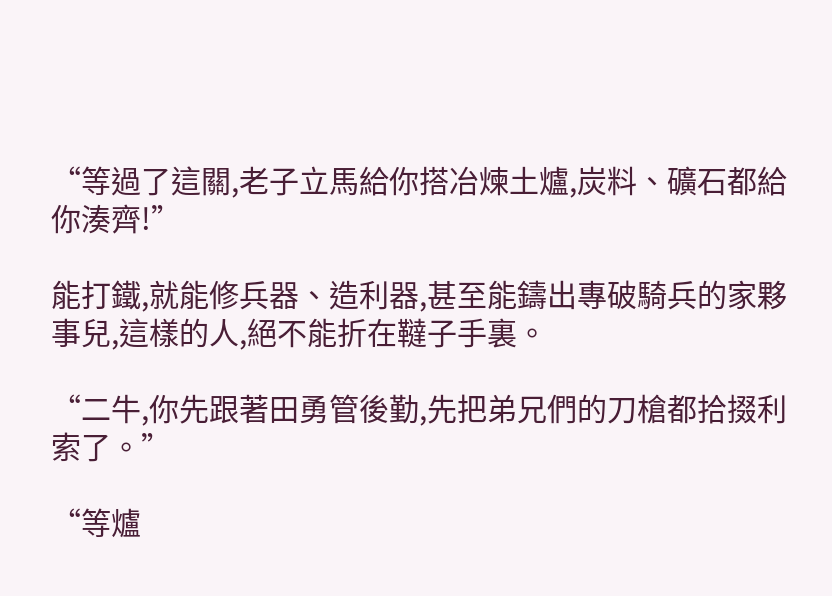“等過了這關,老子立馬給你搭冶煉土爐,炭料、礦石都給你湊齊!”

能打鐵,就能修兵器、造利器,甚至能鑄出專破騎兵的家夥事兒,這樣的人,絕不能折在韃子手裏。

“二牛,你先跟著田勇管後勤,先把弟兄們的刀槍都拾掇利索了。”

“等爐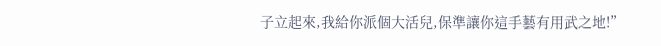子立起來,我給你派個大活兒,保準讓你這手藝有用武之地!”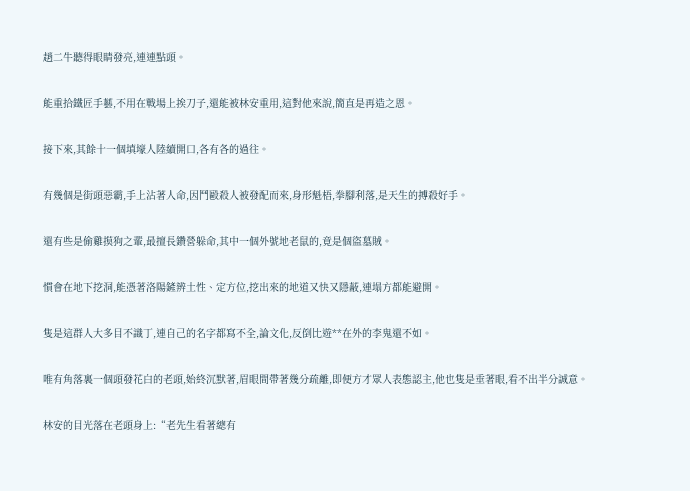趙二牛聽得眼睛發亮,連連點頭。

能重拾鐵匠手藝,不用在戰場上挨刀子,還能被林安重用,這對他來說,簡直是再造之恩。

接下來,其餘十一個填壕人陸續開口,各有各的過往。

有幾個是街頭惡霸,手上沾著人命,因鬥毆殺人被發配而來,身形魁梧,拳腳利落,是天生的搏殺好手。

還有些是偷雞摸狗之輩,最擅長鑽營躲命,其中一個外號地老鼠的,竟是個盜墓賊。

慣會在地下挖洞,能憑著洛陽鏟辨土性、定方位,挖出來的地道又快又隱蔽,連塌方都能避開。

隻是這群人大多目不識丁,連自己的名字都寫不全,論文化,反倒比遊**在外的李鬼還不如。

唯有角落裏一個頭發花白的老頭,始終沉默著,眉眼間帶著幾分疏離,即便方才眾人表態認主,他也隻是垂著眼,看不出半分誠意。

林安的目光落在老頭身上:“老先生看著總有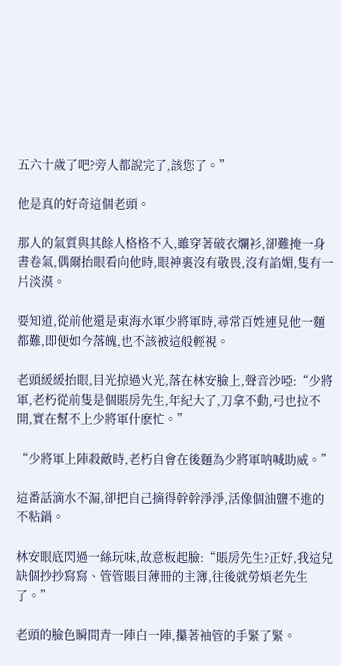五六十歲了吧?旁人都說完了,該您了。”

他是真的好奇這個老頭。

那人的氣質與其餘人格格不入,雖穿著破衣爛衫,卻難掩一身書卷氣,偶爾抬眼看向他時,眼神裏沒有敬畏,沒有諂媚,隻有一片淡漠。

要知道,從前他還是東海水軍少將軍時,尋常百姓連見他一麵都難,即便如今落魄,也不該被這般輕視。

老頭緩緩抬眼,目光掠過火光,落在林安臉上,聲音沙啞:“少將軍,老朽從前隻是個賬房先生,年紀大了,刀拿不動,弓也拉不開,實在幫不上少將軍什麽忙。”

“少將軍上陣殺敵時,老朽自會在後麵為少將軍呐喊助威。”

這番話滴水不漏,卻把自己摘得幹幹淨淨,活像個油鹽不進的不粘鍋。

林安眼底閃過一絲玩味,故意板起臉:“賬房先生?正好,我這兒缺個抄抄寫寫、管管賬目薄冊的主簿,往後就勞煩老先生了。”

老頭的臉色瞬間青一陣白一陣,攥著袖管的手緊了緊。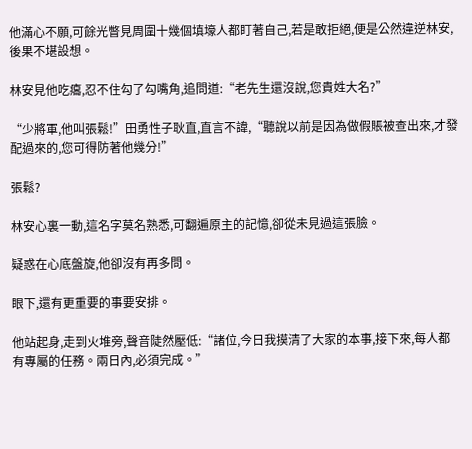他滿心不願,可餘光瞥見周圍十幾個填壕人都盯著自己,若是敢拒絕,便是公然違逆林安,後果不堪設想。

林安見他吃癟,忍不住勾了勾嘴角,追問道:“老先生還沒說,您貴姓大名?”

“少將軍,他叫張鬆!”田勇性子耿直,直言不諱,“聽說以前是因為做假賬被查出來,才發配過來的,您可得防著他幾分!”

張鬆?

林安心裏一動,這名字莫名熟悉,可翻遍原主的記憶,卻從未見過這張臉。

疑惑在心底盤旋,他卻沒有再多問。

眼下,還有更重要的事要安排。

他站起身,走到火堆旁,聲音陡然壓低:“諸位,今日我摸清了大家的本事,接下來,每人都有專屬的任務。兩日內,必須完成。”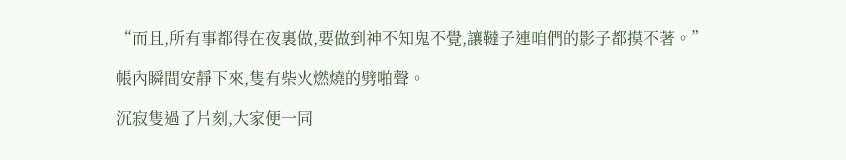“而且,所有事都得在夜裏做,要做到神不知鬼不覺,讓韃子連咱們的影子都摸不著。”

帳內瞬間安靜下來,隻有柴火燃燒的劈啪聲。

沉寂隻過了片刻,大家便一同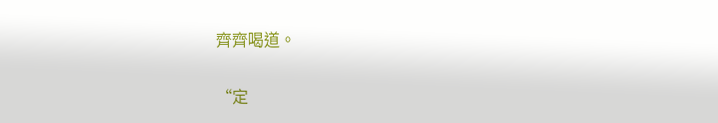齊齊喝道。

“定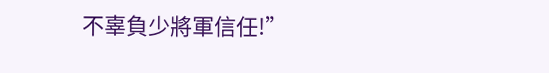不辜負少將軍信任!”